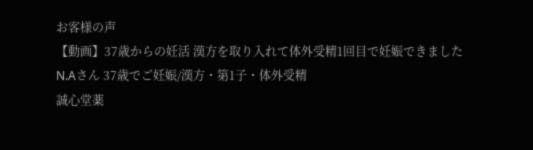お客様の声
【動画】37歳からの妊活 漢方を取り入れて体外受精1回目で妊娠できました
N.Aさん 37歳でご妊娠/漢方・第1子・体外受精
誠心堂薬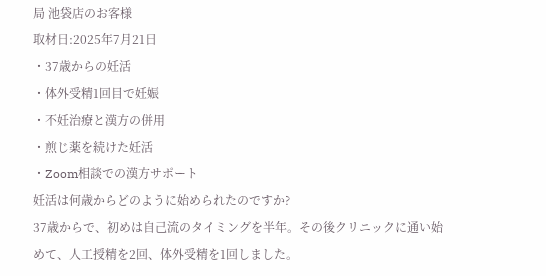局 池袋店のお客様
取材日:2025年7月21日
・37歳からの妊活
・体外受精1回目で妊娠
・不妊治療と漢方の併用
・煎じ薬を続けた妊活
・Zoom相談での漢方サポート
妊活は何歳からどのように始められたのですか?
37歳からで、初めは自己流のタイミングを半年。その後クリニックに通い始めて、人工授精を2回、体外受精を1回しました。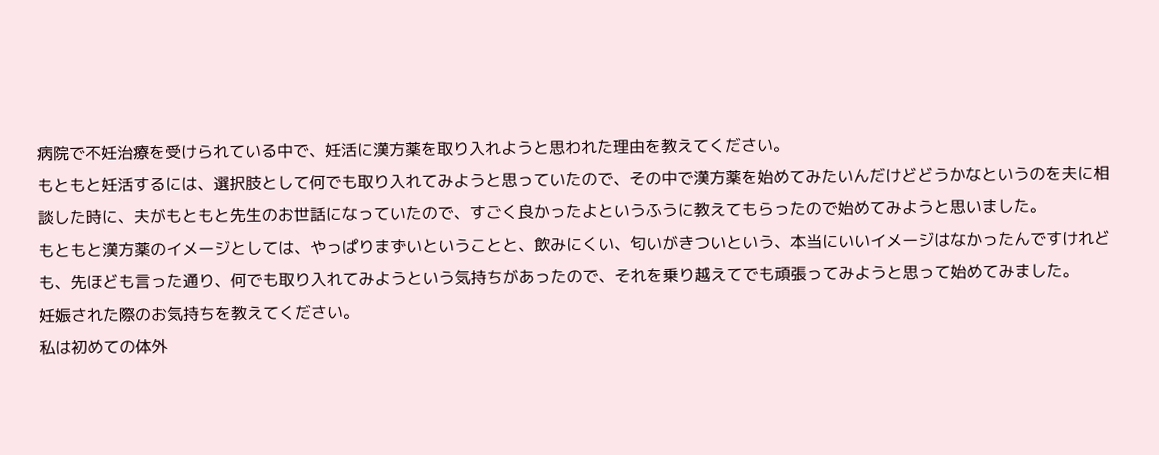病院で不妊治療を受けられている中で、妊活に漢方薬を取り入れようと思われた理由を教えてください。
もともと妊活するには、選択肢として何でも取り入れてみようと思っていたので、その中で漢方薬を始めてみたいんだけどどうかなというのを夫に相談した時に、夫がもともと先生のお世話になっていたので、すごく良かったよというふうに教えてもらったので始めてみようと思いました。
もともと漢方薬のイメージとしては、やっぱりまずいということと、飲みにくい、匂いがきついという、本当にいいイメージはなかったんですけれども、先ほども言った通り、何でも取り入れてみようという気持ちがあったので、それを乗り越えてでも頑張ってみようと思って始めてみました。
妊娠された際のお気持ちを教えてください。
私は初めての体外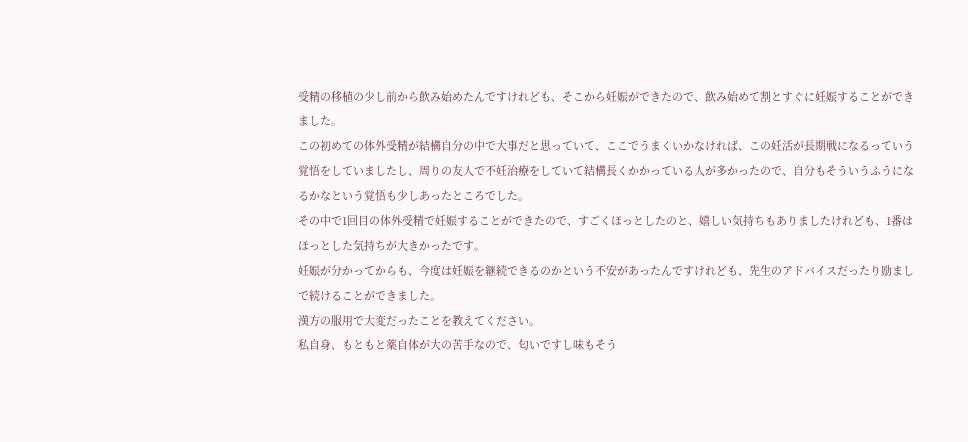受精の移植の少し前から飲み始めたんですけれども、そこから妊娠ができたので、飲み始めて割とすぐに妊娠することができました。
この初めての体外受精が結構自分の中で大事だと思っていて、ここでうまくいかなければ、この妊活が長期戦になるっていう覚悟をしていましたし、周りの友人で不妊治療をしていて結構長くかかっている人が多かったので、自分もそういうふうになるかなという覚悟も少しあったところでした。
その中で1回目の体外受精で妊娠することができたので、すごくほっとしたのと、嬉しい気持ちもありましたけれども、1番はほっとした気持ちが大きかったです。
妊娠が分かってからも、今度は妊娠を継続できるのかという不安があったんですけれども、先生のアドバイスだったり励ましで続けることができました。
漢方の服用で大変だったことを教えてください。
私自身、もともと薬自体が大の苦手なので、匂いですし味もそう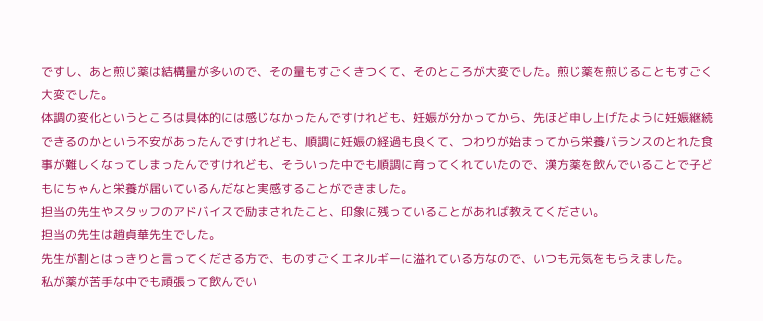ですし、あと煎じ薬は結構量が多いので、その量もすごくきつくて、そのところが大変でした。煎じ薬を煎じることもすごく大変でした。
体調の変化というところは具体的には感じなかったんですけれども、妊娠が分かってから、先ほど申し上げたように妊娠継続できるのかという不安があったんですけれども、順調に妊娠の経過も良くて、つわりが始まってから栄養バランスのとれた食事が難しくなってしまったんですけれども、そういった中でも順調に育ってくれていたので、漢方薬を飲んでいることで子どもにちゃんと栄養が届いているんだなと実感することができました。
担当の先生やスタッフのアドバイスで励まされたこと、印象に残っていることがあれば教えてください。
担当の先生は趙貞華先生でした。
先生が割とはっきりと言ってくださる方で、ものすごくエネルギーに溢れている方なので、いつも元気をもらえました。
私が薬が苦手な中でも頑張って飲んでい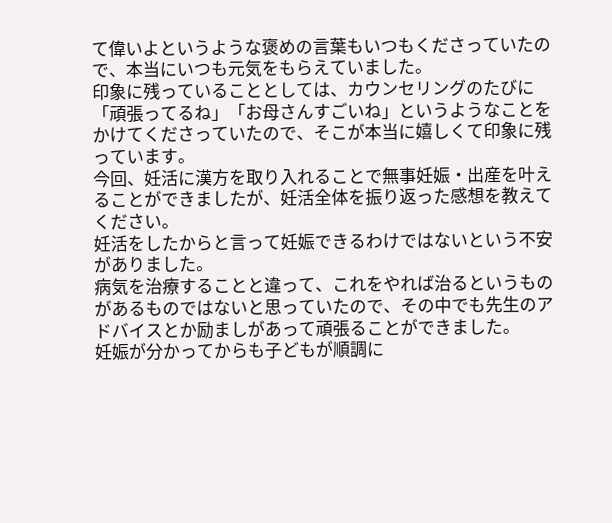て偉いよというような褒めの言葉もいつもくださっていたので、本当にいつも元気をもらえていました。
印象に残っていることとしては、カウンセリングのたびに「頑張ってるね」「お母さんすごいね」というようなことをかけてくださっていたので、そこが本当に嬉しくて印象に残っています。
今回、妊活に漢方を取り入れることで無事妊娠・出産を叶えることができましたが、妊活全体を振り返った感想を教えてください。
妊活をしたからと言って妊娠できるわけではないという不安がありました。
病気を治療することと違って、これをやれば治るというものがあるものではないと思っていたので、その中でも先生のアドバイスとか励ましがあって頑張ることができました。
妊娠が分かってからも子どもが順調に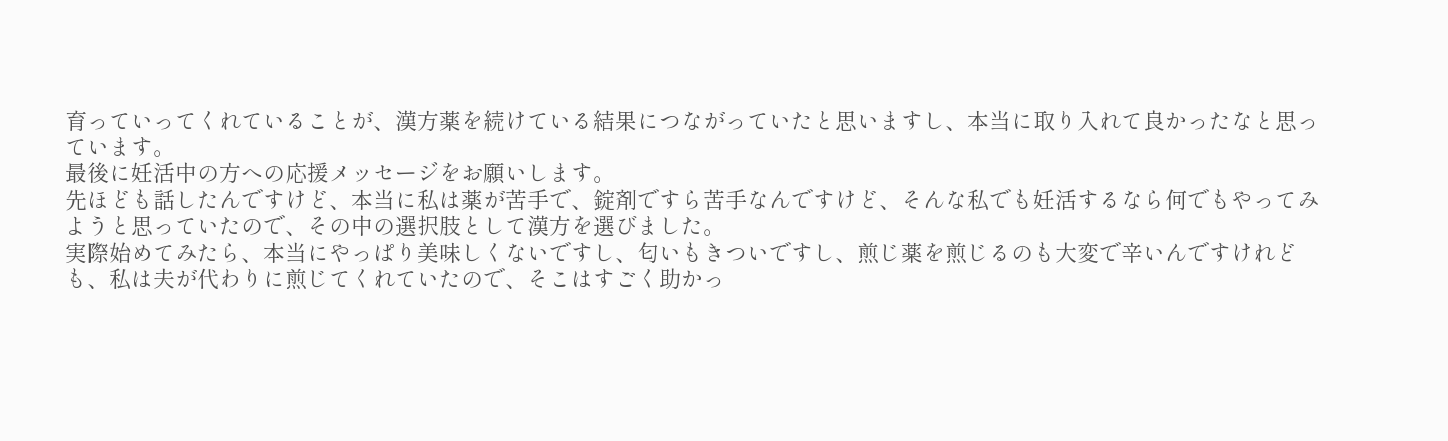育っていってくれていることが、漢方薬を続けている結果につながっていたと思いますし、本当に取り入れて良かったなと思っています。
最後に妊活中の方への応援メッセージをお願いします。
先ほども話したんですけど、本当に私は薬が苦手で、錠剤ですら苦手なんですけど、そんな私でも妊活するなら何でもやってみようと思っていたので、その中の選択肢として漢方を選びました。
実際始めてみたら、本当にやっぱり美味しくないですし、匂いもきついですし、煎じ薬を煎じるのも大変で辛いんですけれども、私は夫が代わりに煎じてくれていたので、そこはすごく助かっ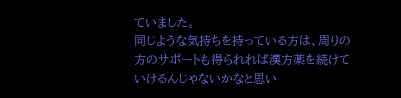ていました。
同じような気持ちを持っている方は、周りの方のサポートも得られれば漢方薬を続けていけるんじゃないかなと思い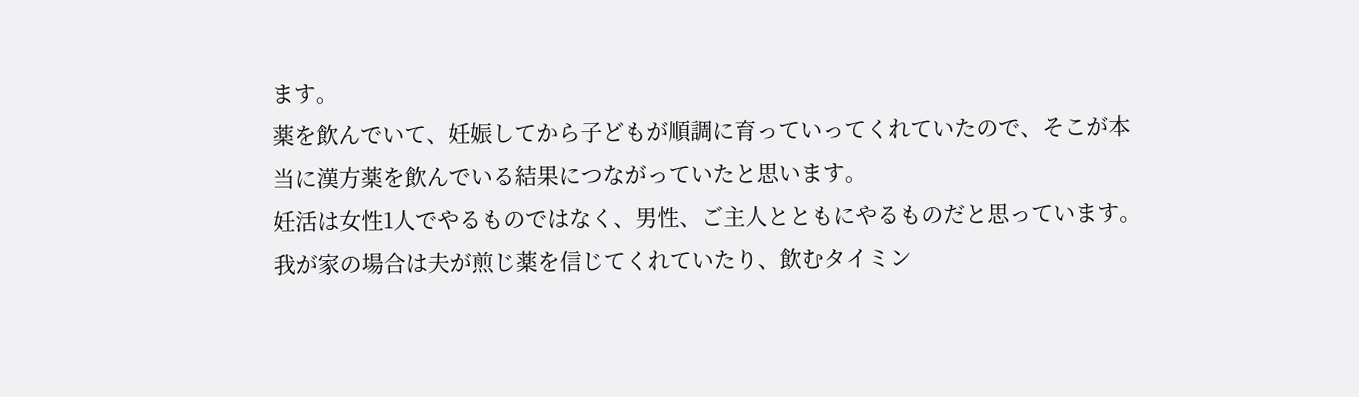ます。
薬を飲んでいて、妊娠してから子どもが順調に育っていってくれていたので、そこが本当に漢方薬を飲んでいる結果につながっていたと思います。
妊活は女性1人でやるものではなく、男性、ご主人とともにやるものだと思っています。
我が家の場合は夫が煎じ薬を信じてくれていたり、飲むタイミン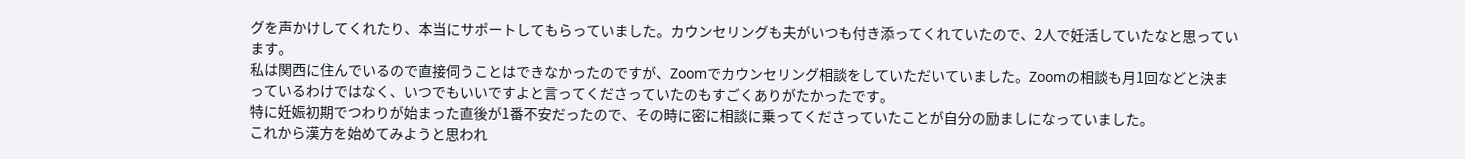グを声かけしてくれたり、本当にサポートしてもらっていました。カウンセリングも夫がいつも付き添ってくれていたので、2人で妊活していたなと思っています。
私は関西に住んでいるので直接伺うことはできなかったのですが、Zoomでカウンセリング相談をしていただいていました。Zoomの相談も月1回などと決まっているわけではなく、いつでもいいですよと言ってくださっていたのもすごくありがたかったです。
特に妊娠初期でつわりが始まった直後が1番不安だったので、その時に密に相談に乗ってくださっていたことが自分の励ましになっていました。
これから漢方を始めてみようと思われ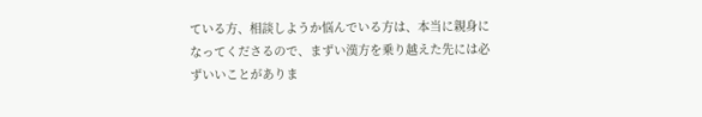ている方、相談しようか悩んでいる方は、本当に親身になってくださるので、まずい漢方を乗り越えた先には必ずいいことがありま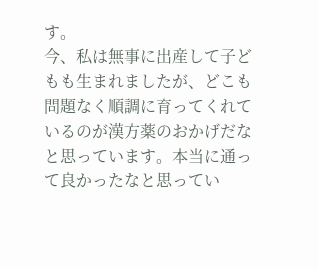す。
今、私は無事に出産して子どもも生まれましたが、どこも問題なく順調に育ってくれているのが漢方薬のおかげだなと思っています。本当に通って良かったなと思ってい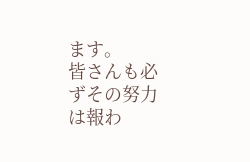ます。
皆さんも必ずその努力は報わ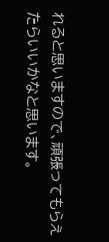れると思いますので、頑張ってもらえたらいいかなと思います。